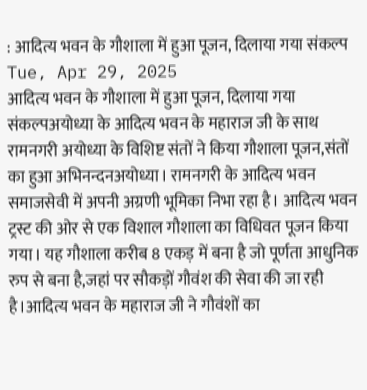: आदित्य भवन के गौशाला में हुआ पूजन, दिलाया गया संकल्प
Tue, Apr 29, 2025
आदित्य भवन के गौशाला में हुआ पूजन, दिलाया गया संकल्पअयोध्या के आदित्य भवन के महाराज जी के साथ रामनगरी अयोध्या के विशिष्ट संतों ने किया गौशाला पूजन,संतों का हुआ अभिनन्दनअयोध्या। रामनगरी के आदित्य भवन समाजसेवी में अपनी अग्रणी भूमिका निभा रहा है। आदित्य भवन ट्रस्ट की ओर से एक विशाल गौशाला का विधिवत पूजन किया गया। यह गौशाला करीब 8 एकड़ में बना है जो पूर्णता आधुनिक रुप से बना है,जहां पर सौकड़ों गौवंश की सेवा की जा रही है।आदित्य भवन के महाराज जी ने गौवंशों का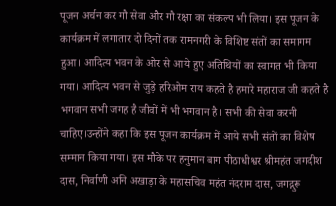पूजन अर्चन कर गौ सेवा और गौ रक्षा का संकल्प भी लिया। इस पूजन के कार्यक्रम में लगातार दो दिनों तक रामनगरी के विशिष्ट संतों का समागम हुआ। आदित्य भवन के ओर से आये हुए अतिथियों का स्वागत भी किया गया। आदित्य भवन से जुड़े हरिओम राय कहते है हमारे महाराज जी कहते है भगवान सभी जगह है जीवों में भी भगवान है। सभी की सेवा करनी चाहिए।उन्होंने कहा कि इस पूजन कार्यक्रम में आये सभी संतों का विशेष सम्मान किया गया। इस मौके पर हनुमान बाग पीठाधीश्वर श्रीमहंत जगदीश दास, निर्वाणी अनि अखाड़ा के महासचिव महंत नंदराम दास, जगद्गुरू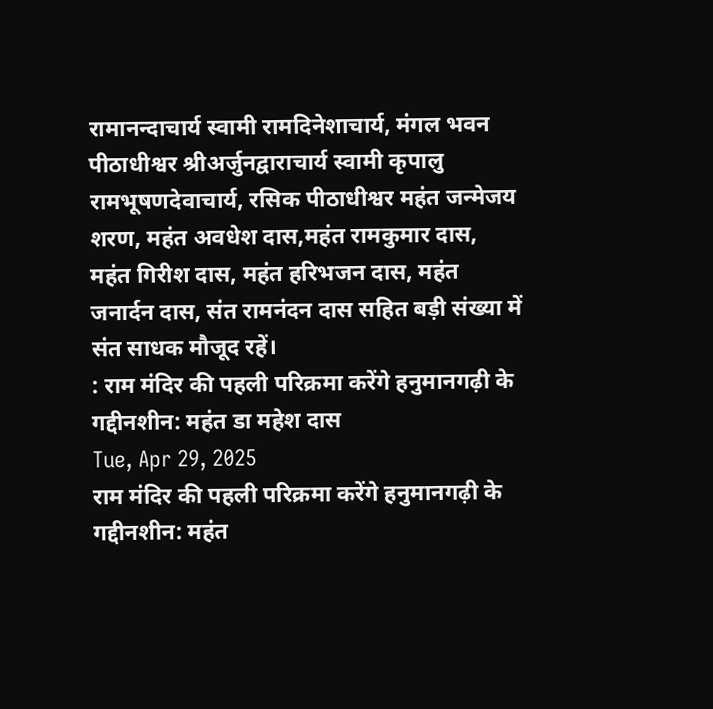रामानन्दाचार्य स्वामी रामदिनेशाचार्य, मंगल भवन पीठाधीश्वर श्रीअर्जुनद्वाराचार्य स्वामी कृपालु रामभूषणदेवाचार्य, रसिक पीठाधीश्वर महंत जन्मेजय शरण, महंत अवधेश दास,महंत रामकुमार दास, महंत गिरीश दास, महंत हरिभजन दास, महंत जनार्दन दास, संत रामनंदन दास सहित बड़ी संख्या में संत साधक मौजूद रहें।
: राम मंदिर की पहली परिक्रमा करेंगे हनुमानगढ़ी के गद्दीनशीन: महंत डा महेश दास
Tue, Apr 29, 2025
राम मंदिर की पहली परिक्रमा करेंगे हनुमानगढ़ी के गद्दीनशीन: महंत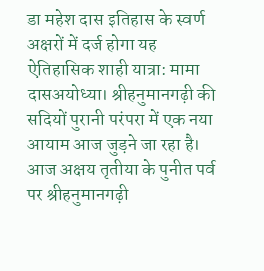डा महेश दास इतिहास के स्वर्ण अक्षरों में दर्ज होगा यह ऐतिहासिक शाही यात्रा: मामा दासअयोध्या। श्रीहनुमानगढ़ी की सदियों पुरानी परंपरा में एक नया आयाम आज जुड़ने जा रहा है। आज अक्षय तृतीया के पुनीत पर्व पर श्रीहनुमानगढ़ी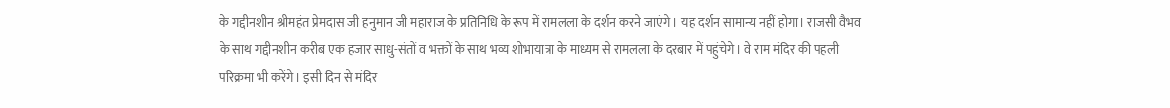के गद्दीनशीन श्रीमहंत प्रेमदास जी हनुमान जी महाराज के प्रतिनिधि के रूप में रामलला के दर्शन करने जाएंगे। यह दर्शन सामान्य नहीं होगा। राजसी वैभव के साथ गद्दीनशीन करीब एक हजार साधु-संतों व भक्तों के साथ भव्य शोभायात्रा के माध्यम से रामलला के दरबार में पहुंचेगे। वे राम मंदिर की पहली परिक्रमा भी करेंगे। इसी दिन से मंदिर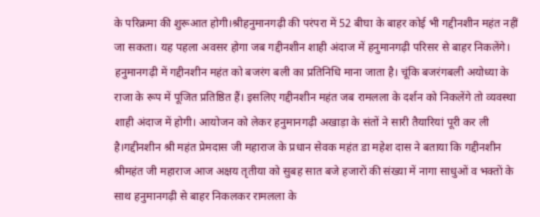के परिक्रमा की शुरूआत होगी।श्रीहनुमानगढ़ी की परंपरा में 52 बीघा के बाहर कोई भी गद्दीनशीन महंत नहीं जा सकता। यह पहला अवसर होगा जब गद्दीनशीन शाही अंदाज में हनुमानगढ़ी परिसर से बाहर निकलेंगे। हनुमानगढ़ी में गद्दीनशीन महंत को बजरंग बली का प्रतिनिधि माना जाता है। चूंकि बजरंगबली अयोध्या के राजा के रूप में पूजित प्रतिष्ठित हैं। इसलिए गद्दीनशीन महंत जब रामलला के दर्शन को निकलेंगे तो व्यवस्था शाही अंदाज में होगी। आयोजन को लेकर हनुमानगढ़ी अखाड़ा के संतों ने सारी तैयारियां पूरी कर ली है।गद्दीनशीन श्री महंत प्रेमदास जी महाराज के प्रधान सेवक महंत डा महेश दास ने बताया कि गद्दीनशीन श्रीमहंत जी महाराज आज अक्षय तृतीया को सुबह सात बजे हजारों की संख्या में नागा साधुओं व भक्तों के साथ हनुमानगढ़ी से बाहर निकलकर रामलला के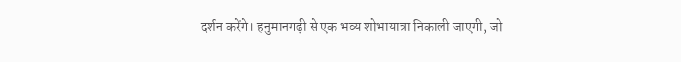दर्शन करेंगे। हनुमानगढ़ी से एक भव्य शोभायात्रा निकाली जाएगी, जो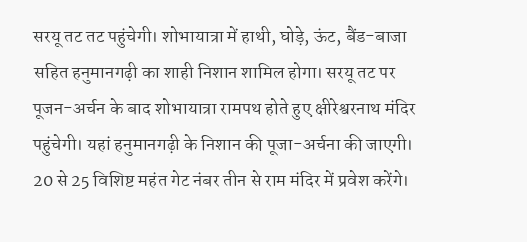सरयू तट तट पहुंचेगी। शोभायात्रा में हाथी, घोड़े, ऊंट, बैंड-बाजा सहित हनुमानगढ़ी का शाही निशान शामिल होगा। सरयू तट पर पूजन-अर्चन के बाद शोभायात्रा रामपथ होते हुए क्षीरेश्वरनाथ मंदिर पहुंचेगी। यहां हनुमानगढ़ी के निशान की पूजा-अर्चना की जाएगी। 20 से 25 विशिष्ट महंत गेट नंबर तीन से राम मंदिर में प्रवेश करेंगे।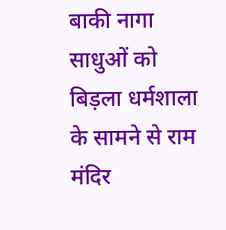बाकी नागा साधुओं को बिड़ला धर्मशाला के सामने से राम मंदिर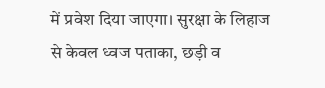में प्रवेश दिया जाएगा। सुरक्षा के लिहाज से केवल ध्वज पताका, छड़ी व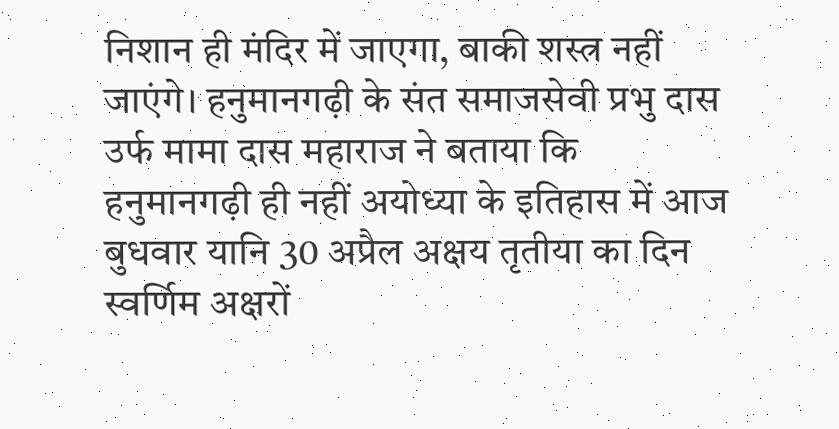निशान ही मंदिर में जाएगा, बाकी शस्त्र नहीं जाएंगे। हनुमानगढ़ी के संत समाजसेवी प्रभु दास उर्फ मामा दास महाराज ने बताया कि हनुमानगढ़ी ही नहीं अयोध्या के इतिहास में आज बुधवार यानि 30 अप्रैल अक्षय तृतीया का दिन स्वर्णिम अक्षरों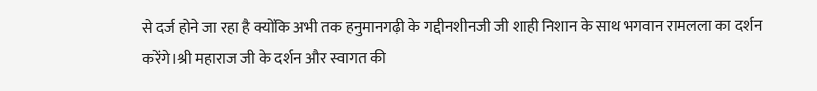से दर्ज होने जा रहा है क्योंकि अभी तक हनुमानगढ़ी के गद्दीनशीनजी जी शाही निशान के साथ भगवान रामलला का दर्शन करेंगे।श्री महाराज जी के दर्शन और स्वागत की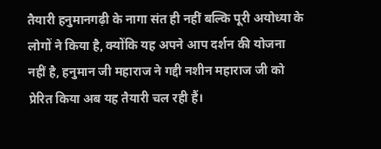तैयारी हनुमानगढ़ी के नागा संत ही नहीं बल्कि पूरी अयोध्या के लोगों ने किया है, क्योंकि यह अपने आप दर्शन की योजना नहीं है, हनुमान जी महाराज ने गद्दी नशीन महाराज जी को प्रेरित किया अब यह तैयारी चल रही हैं।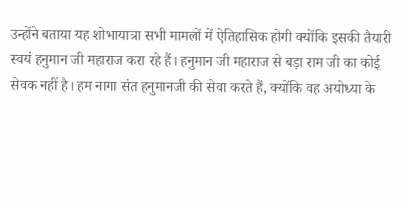उन्होंने बताया यह शोभायात्रा सभी मामलों में ऐतिहासिक होगी क्योंकि इसकी तैयारी स्वयं हनुमान जी महाराज करा रहे हैं। हनुमान जी महाराज से बड़ा राम जी का कोई सेवक नहीं है। हम नागा संत हनुमानजी की सेवा करते हैं, क्योंकि वह अयोध्या के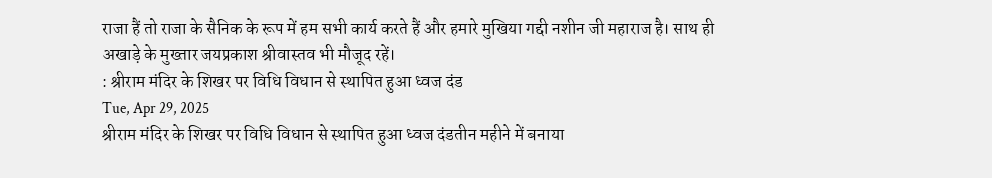राजा हैं तो राजा के सैनिक के रूप में हम सभी कार्य करते हैं और हमारे मुखिया गद्दी नशीन जी महाराज है। साथ ही अखाड़े के मुख्तार जयप्रकाश श्रीवास्तव भी मौजूद रहें।
: श्रीराम मंदिर के शिखर पर विधि विधान से स्थापित हुआ ध्वज दंड
Tue, Apr 29, 2025
श्रीराम मंदिर के शिखर पर विधि विधान से स्थापित हुआ ध्वज दंडतीन महीने में बनाया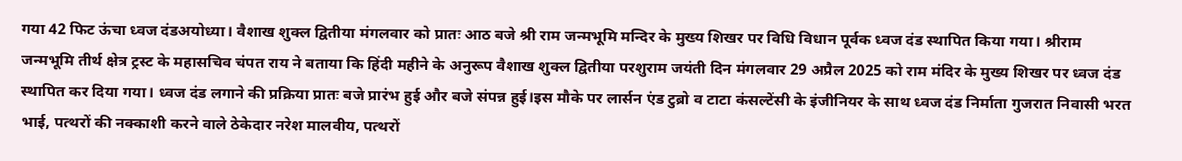गया 42 फिट ऊंचा ध्वज दंडअयोध्या। वैशाख शुक्ल द्वितीया मंगलवार को प्रातः आठ बजे श्री राम जन्मभूमि मन्दिर के मुख्य शिखर पर विधि विधान पूर्वक ध्वज दंड स्थापित किया गया। श्रीराम जन्मभूमि तीर्थ क्षेत्र ट्रस्ट के महासचिव चंपत राय ने बताया कि हिंदी महीने के अनुरूप वैशाख शुक्ल द्वितीया परशुराम जयंती दिन मंगलवार 29 अप्रैल 2025 को राम मंदिर के मुख्य शिखर पर ध्वज दंड स्थापित कर दिया गया। ध्वज दंड लगाने की प्रक्रिया प्रातः बजे प्रारंभ हुई और बजे संपन्न हुई।इस मौके पर लार्सन एंड टुब्रो व टाटा कंसल्टेंसी के इंजीनियर के साथ ध्वज दंड निर्माता गुजरात निवासी भरत भाई, पत्थरों की नक्काशी करने वाले ठेकेदार नरेश मालवीय, पत्थरों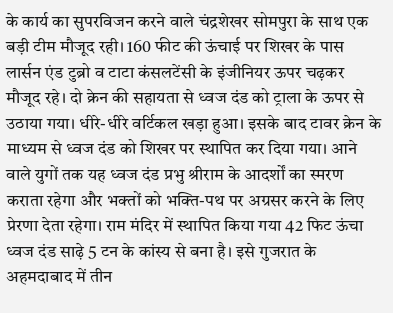के कार्य का सुपरविजन करने वाले चंद्रशेखर सोमपुरा के साथ एक बड़ी टीम मौजूद रही। 160 फीट की ऊंचाई पर शिखर के पास लार्सन एंड टुब्रो व टाटा कंसलटेंसी के इंजीनियर ऊपर चढ़कर मौजूद रहे। दो क्रेन की सहायता से ध्वज दंड को ट्राला के ऊपर से उठाया गया। धीरे-धीरे वर्टिकल खड़ा हुआ। इसके बाद टावर क्रेन के माध्यम से ध्वज दंड को शिखर पर स्थापित कर दिया गया। आने वाले युगों तक यह ध्वज दंड प्रभु श्रीराम के आदर्शों का स्मरण कराता रहेगा और भक्तों को भक्ति-पथ पर अग्रसर करने के लिए प्रेरणा देता रहेगा। राम मंदिर में स्थापित किया गया 42 फिट ऊंचा ध्वज दंड साढ़े 5 टन के कांस्य से बना है। इसे गुजरात के अहमदाबाद में तीन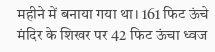महीने में बनाया गया था। 161 फिट ऊंचे मंदिर के शिखर पर 42 फिट ऊंचा ध्वज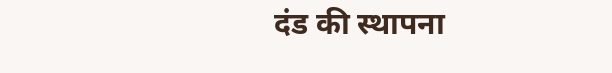दंड की स्थापना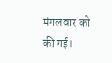मंगलवार को की गई।